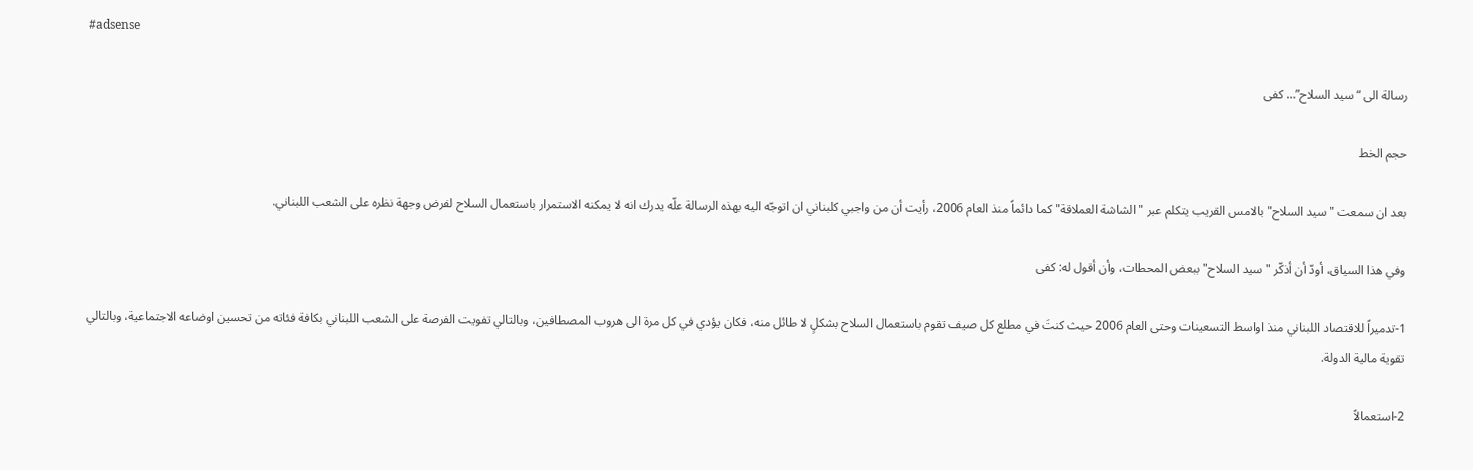#adsense

رسالة الى “سيد السلاح”… كفى

حجم الخط

بعد ان سمعت "سيد السلاح" بالامس القريب يتكلم عبر "الشاشة العملاقة" كما دائماً منذ العام 2006، رأيت أن من واجبي كلبناني ان اتوجّه اليه بهذه الرسالة علّه يدرك انه لا يمكنه الاستمرار باستعمال السلاح لفرض وجهة نظره على الشعب اللبناني.

وفي هذا السياق، أودّ أن أذكّر "سيد السلاح" ببعض المحطات، وأن أقول له: كفى

1-تدميراً للاقتصاد اللبناني منذ اواسط التسعينات وحتى العام 2006 حيث كنتَ في مطلع كل صيف تقوم باستعمال السلاح بشكلٍ لا طائل منه، فكان يؤدي في كل مرة الى هروب المصطافين، وبالتالي تفويت الفرصة على الشعب اللبناني بكافة فئاته من تحسين اوضاعه الاجتماعية، وبالتالي تقوية مالية الدولة.

2-استعمالاً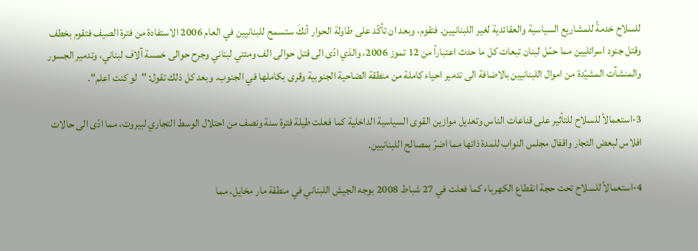للسلاح خدمةً للمشاريع السياسية والعقائدية لغير اللبنانيين. فتقوم، وبعد ان تأكّد على طاولة الحوار أنكَ ستسمح للبنانيين في العام 2006 الاستفادة من فترة الصيف فتقوم بخطف وقتل جنود اسرائليين مما حمّل لبنان تبعات كل ما حدث اعتباراً من 12 تموز 2006، والذي ادّى الى قتل حوالى الف ومئتي لبناني وجرح حوالى خمسة آلاف لبناني، وتدمير الجسور والمنشآت المشيّدة من اموال اللبنانيين بالاضافة الى تدمير احياء كاملة من منطقة الضاحية الجنوبية وقرى بكاملها في الجنوب. وبعد كل ذلك تقول: "لو كنت اعلم".

3-استعمالاً للسلاح للتأثير على قناعات الناس وتعديل موازين القوى السياسية الداخلية كما فعلت طيلة فترة سنة ونصف من احتلال الوسط التجاري لبيروت، مما ادّى الى حالات افلاس لبعض التجار واقفال مجلس النواب للمدة ذاتها مما اضرّ بمصالح اللبنانيين.

4-استعمالاً للسلاح تحت حجة انقطاع الكهرباء كما فعلت في 27 شباط 2008 بوجه الجيش اللبناني في منطقة مار مخايل، مما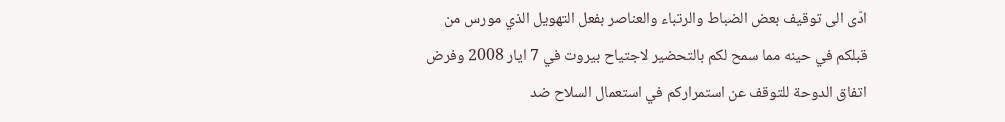ادّى الى توقيف بعض الضباط والرتباء والعناصر بفعل التهويل الذي مورس من قبلكم في حينه مما سمح لكم بالتحضير لاجتياح بيروت في 7 ايار 2008 وفرض اتفاق الدوحة للتوقف عن استمراركم في استعمال السلاح ضد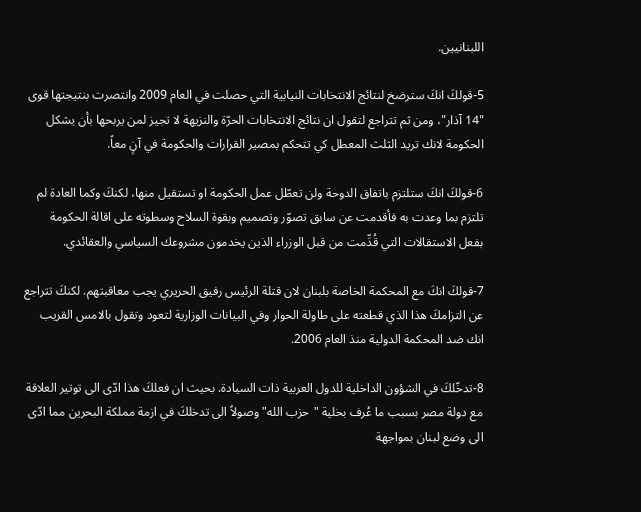اللبنانيين.

5-قولكَ انكَ سترضخ لنتائج الانتخابات النيابية التي حصلت في العام 2009 وانتصرت بنتيجتها قوى "14 آذار"، ومن ثم تتراجع لتقول ان نتائج الانتخابات الحرّة والنزيهة لا تجيز لمن يربحها بأن يشكل الحكومة لانك تريد الثلث المعطل كي تتحكم بمصير القرارات والحكومة في آنٍ معاً.

6-قولكَ انكَ ستلتزم باتفاق الدوحة ولن تعطّل عمل الحكومة او تستقيل منها، لكنكَ وكما العادة لم تلتزم بما وعدت به فأقدمت عن سابق تصوّر وتصميم وبقوة السلاح وسطوته على اقالة الحكومة بفعل الاستقالات التي قُدِّمت من قبل الوزراء الذين يخدمون مشروعك السياسي والعقائدي.

7-قولكَ انكَ مع المحكمة الخاصة بلبنان لان قتلة الرئيس رفيق الحريري يجب معاقبتهم. لكنكَ تتراجع عن التزامكَ هذا الذي قطعته على طاولة الحوار وفي البيانات الوزارية لتعود وتقول بالامس القريب انك ضد المحكمة الدولية منذ العام 2006.

8-تدخّلكَ في الشؤون الداخلية للدول العربية ذات السيادة. بحيث ان فعلكَ هذا ادّى الى توتير العلاقة مع دولة مصر بسبب ما عُرف بخلية "حزب الله" وصولاً الى تدخلكَ في ازمة مملكة البحرين مما ادّى الى وضع لبنان بمواجهة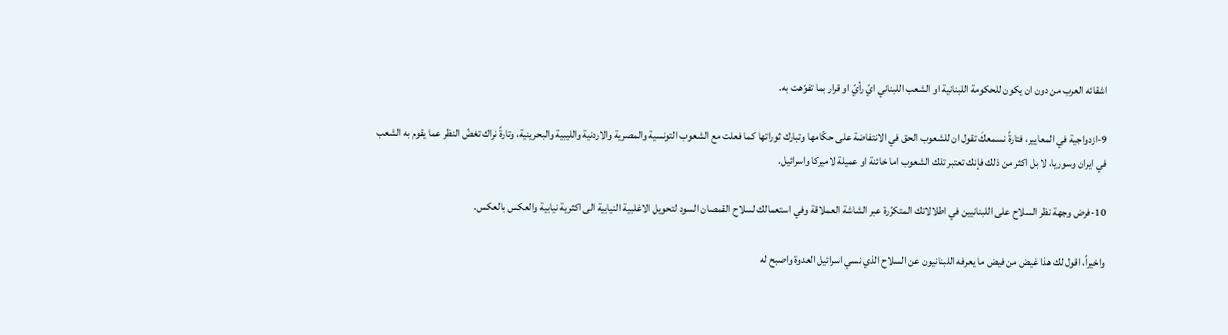اشقائه العرب من دون ان يكون للحكومة اللبنانية او الشعب اللبناني ايّ رأيّ او قرار بما تفوّهت به.

9-ازدواجية في المعايير، فتارةً نسمعكَ تقول ان للشعوب الحق في الانتفاضة على حكّامها وتبارك ثوراتها كما فعلت مع الشعوب التونسية والمصرية والاردنية والليبية والبحرينية، وتارةً نراك تغضّ النظر عما يقوم به الشعب في ايران وسوريا، لا بل اكثر من ذلك فإنك تعتبر تلك الشعوب اما خائنة او عميلة لاميركا واسرائيل.

10-فرض وجهة نظر السلاح على اللبنانيين في اطلالاتك المتكرّرة عبر الشاشة العملاقة وفي استعمالك لسلاح القمصان السود لتحويل الاغلبية النيابية الى اكثرية نيابية والعكس بالعكس.

واخيراً، اقول لك هذا غيض من فيض ما يعرفه اللبنانيون عن السلاح الذي نسي اسرائيل العدوة واصبح له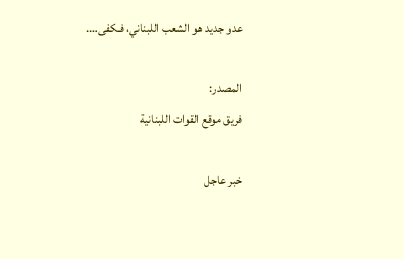عدو جديد هو الشعب اللبناني، فـكفى….

المصدر:
فريق موقع القوات اللبنانية

خبر عاجل